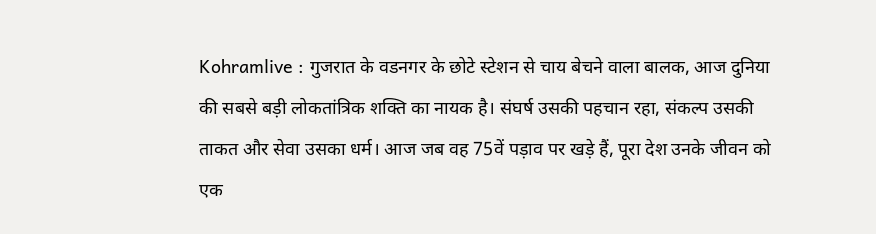Kohramlive : गुजरात के वडनगर के छोटे स्टेशन से चाय बेचने वाला बालक, आज दुनिया की सबसे बड़ी लोकतांत्रिक शक्ति का नायक है। संघर्ष उसकी पहचान रहा, संकल्प उसकी ताकत और सेवा उसका धर्म। आज जब वह 75वें पड़ाव पर खड़े हैं, पूरा देश उनके जीवन को एक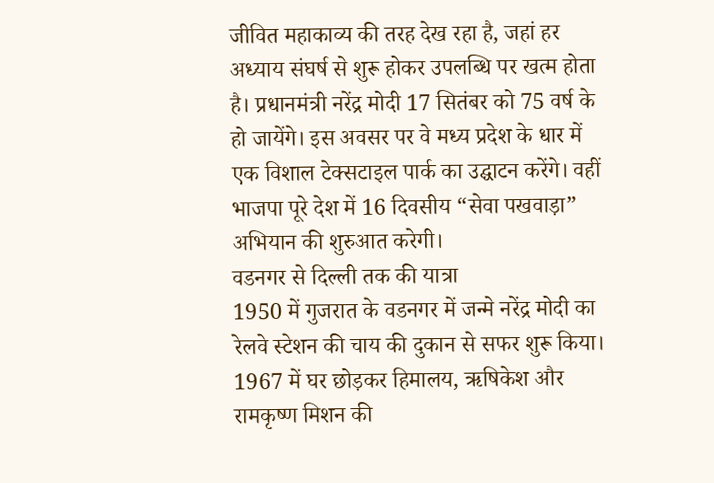जीवित महाकाव्य की तरह देख रहा है, जहां हर अध्याय संघर्ष से शुरू होकर उपलब्धि पर खत्म होता है। प्रधानमंत्री नरेंद्र मोदी 17 सितंबर को 75 वर्ष के हो जायेंगे। इस अवसर पर वे मध्य प्रदेश के धार में एक विशाल टेक्सटाइल पार्क का उद्घाटन करेंगे। वहीं भाजपा पूरे देश में 16 दिवसीय “सेवा पखवाड़ा” अभियान की शुरुआत करेगी।
वडनगर से दिल्ली तक की यात्रा
1950 में गुजरात के वडनगर में जन्मे नरेंद्र मोदी का रेलवे स्टेशन की चाय की दुकान से सफर शुरू किया। 1967 में घर छोड़कर हिमालय, ऋषिकेश और रामकृष्ण मिशन की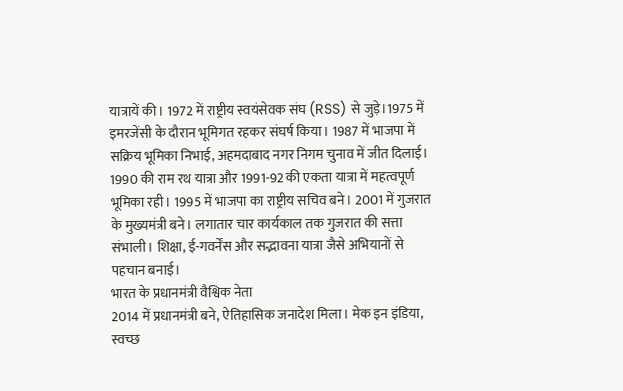यात्रायें की। 1972 में राष्ट्रीय स्वयंसेवक संघ (RSS) से जुड़े।1975 में इमरजेंसी के दौरान भूमिगत रहकर संघर्ष किया। 1987 में भाजपा में सक्रिय भूमिका निभाई, अहमदाबाद नगर निगम चुनाव में जीत दिलाई। 1990 की राम रथ यात्रा और 1991-92 की एकता यात्रा में महत्वपूर्ण भूमिका रही। 1995 में भाजपा का राष्ट्रीय सचिव बने। 2001 में गुजरात के मुख्यमंत्री बने। लगातार चार कार्यकाल तक गुजरात की सत्ता संभाली। शिक्षा, ई-गवर्नेंस और सद्भावना यात्रा जैसे अभियानों से पहचान बनाई।
भारत के प्रधानमंत्री वैश्विक नेता
2014 में प्रधानमंत्री बने, ऐतिहासिक जनादेश मिला। मेक इन इंडिया, स्वच्छ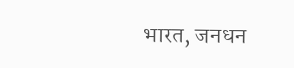भारत, जनधन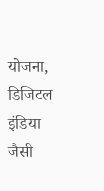योजना, डिजिटल इंडिया जैसी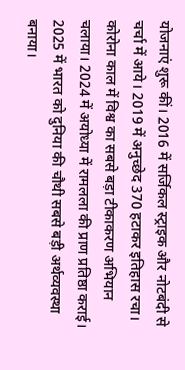योजनाएं शुरू कीं। 2016 में सर्जिकल स्ट्राइक और नोटबंदी से चर्चा में आये। 2019 में अनुच्छेद 370 हटाकर इतिहास रचा। कोरोना काल में विश्व का सबसे बड़ा टीकाकरण अभियान चलाया। 2024 में अयोध्या में रामलला की प्राण प्रतिष्ठा कराई। 2025 में भारत को दुनिया की चौथी सबसे बड़ी अर्थव्यवस्था बनाया।